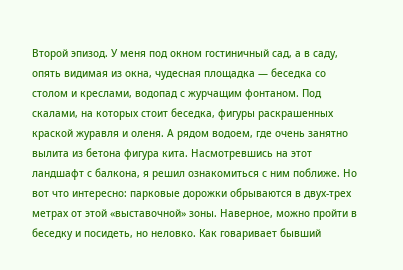Второй эпизод. У меня под окном гостиничный сад, а в саду, опять видимая из окна, чудесная площадка — беседка со столом и креслами, водопад с журчащим фонтаном. Под скалами, на которых стоит беседка, фигуры раскрашенных краской журавля и оленя. А рядом водоем, где очень занятно вылита из бетона фигура кита. Насмотревшись на этот ландшафт с балкона, я решил ознакомиться с ним поближе. Но вот что интересно: парковые дорожки обрываются в двух-трех метрах от этой «выставочной» зоны. Наверное, можно пройти в беседку и посидеть, но неловко. Как говаривает бывший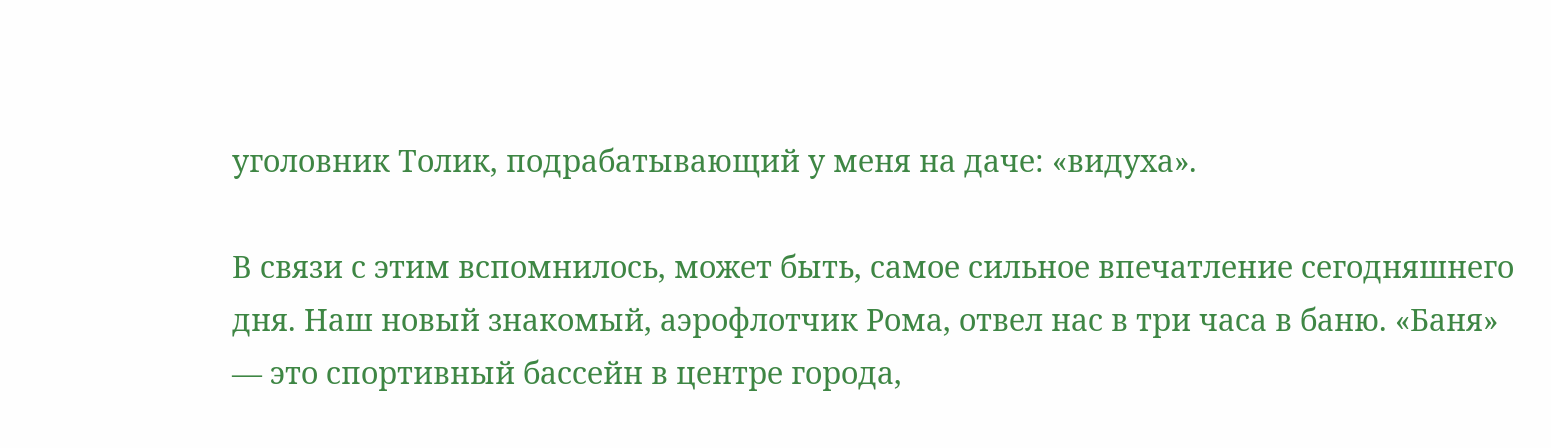уголовник Толик, подрабатывающий у меня на даче: «видуха».

В связи с этим вспомнилось, может быть, самое сильное впечатление сегодняшнего дня. Наш новый знакомый, аэрофлотчик Рома, отвел нас в три часа в баню. «Баня» — это спортивный бассейн в центре города,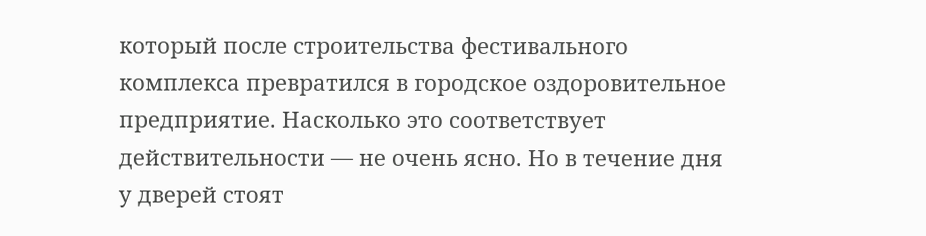который после строительства фестивального комплекса превратился в городское оздоровительное предприятие. Насколько это соответствует действительности — не очень ясно. Но в течение дня у дверей стоят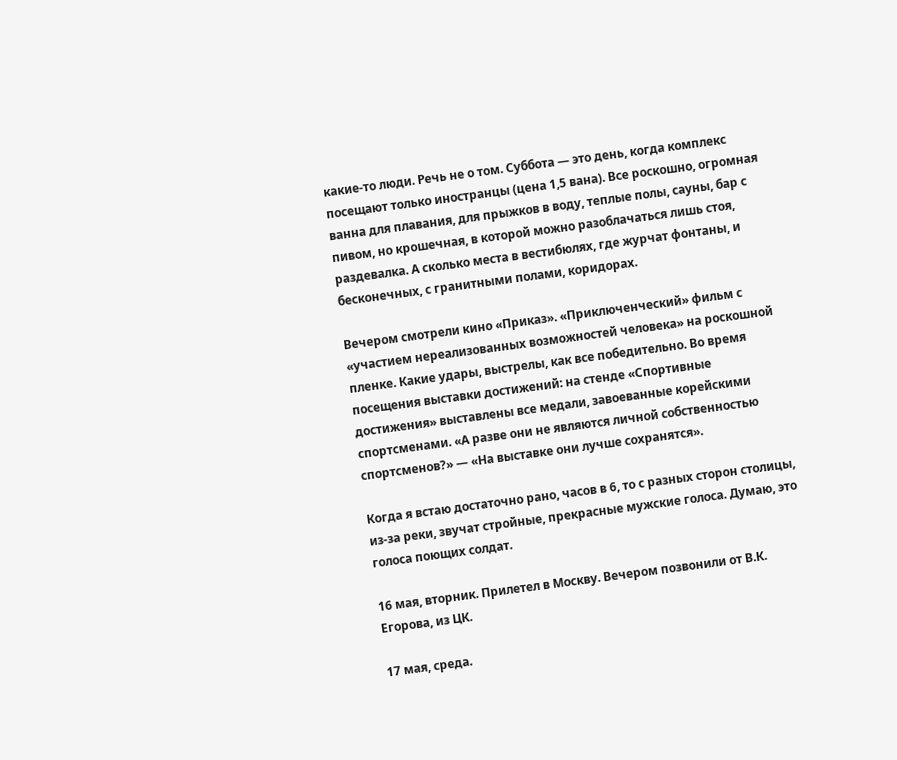какие-то люди. Речь не о том. Суббота — это день, когда комплекс посещают только иностранцы (цена 1,5 вана). Все роскошно, огромная ванна для плавания, для прыжков в воду, теплые полы, сауны, бар с пивом, но крошечная, в которой можно разоблачаться лишь стоя, раздевалка. А сколько места в вестибюлях, где журчат фонтаны, и бесконечных, с гранитными полами, коридорах.

Вечером смотрели кино «Приказ». «Приключенческий» фильм с «участием нереализованных возможностей человека» на роскошной пленке. Какие удары, выстрелы, как все победительно. Во время посещения выставки достижений: на стенде «Спортивные достижения» выставлены все медали, завоеванные корейскими спортсменами. «А разве они не являются личной собственностью спортсменов?» — «На выставке они лучше сохранятся».

Когда я встаю достаточно рано, часов в 6, то с разных сторон столицы, из-за реки, звучат стройные, прекрасные мужские голоса. Думаю, это голоса поющих солдат.

16 мая, вторник. Прилетел в Москву. Вечером позвонили от В.К. Егорова, из ЦК.

17 мая, среда.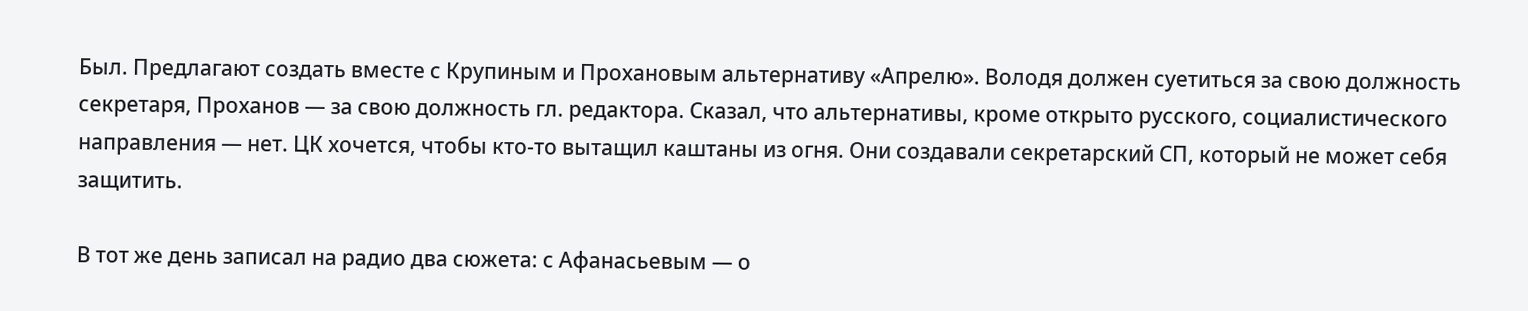Был. Предлагают создать вместе с Крупиным и Прохановым альтернативу «Апрелю». Володя должен суетиться за свою должность секретаря, Проханов — за свою должность гл. редактора. Сказал, что альтернативы, кроме открыто русского, социалистического направления — нет. ЦК хочется, чтобы кто-то вытащил каштаны из огня. Они создавали секретарский СП, который не может себя защитить.

В тот же день записал на радио два сюжета: с Афанасьевым — о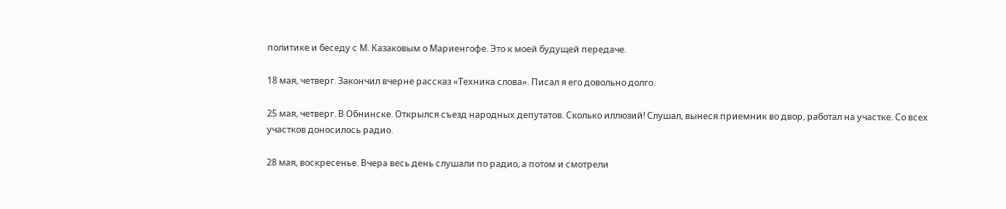политике и беседу с М. Казаковым о Мариенгофе. Это к моей будущей передаче.

18 мая, четверг. Закончил вчерне рассказ «Техника слова». Писал я его довольно долго.

25 мая, четверг. В Обнинске. Открылся съезд народных депутатов. Сколько иллюзий! Слушал, вынеся приемник во двор, работал на участке. Со всех участков доносилось радио.

28 мая, воскресенье. Вчера весь день слушали по радио, а потом и смотрели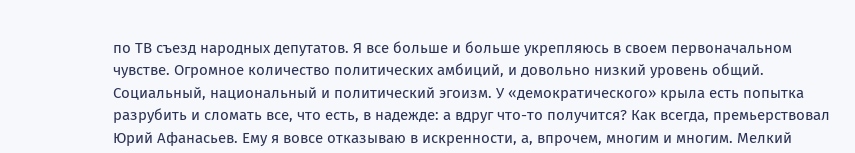по ТВ съезд народных депутатов. Я все больше и больше укрепляюсь в своем первоначальном чувстве. Огромное количество политических амбиций, и довольно низкий уровень общий. Социальный, национальный и политический эгоизм. У «демократического» крыла есть попытка разрубить и сломать все, что есть, в надежде: а вдруг что-то получится? Как всегда, премьерствовал Юрий Афанасьев. Ему я вовсе отказываю в искренности, а, впрочем, многим и многим. Мелкий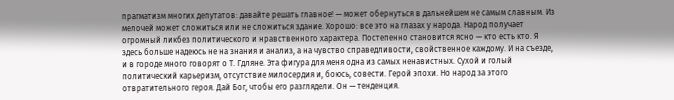прагматизм многих депутатов: давайте решать главное! — может обернуться в дальнейшем не самым славным. Из мелочей может сложиться или не сложиться здание. Хорошо: все это на глазах у народа. Народ получает огромный ликбез политического и нравственного характера. Постепенно становится ясно — кто есть кто. Я здесь больше надеюсь не на знания и анализ, а на чувство справедливости, свойственное каждому. И на съезде, и в городе много говорят о Т. Гдляне. Эта фигура для меня одна из самых ненавистных. Сухой и голый политический карьеризм, отсутствие милосердия и, боюсь, совести. Герой эпохи. Но народ за этого отвратительного героя. Дай Бог, чтобы его разглядели. Он — тенденция.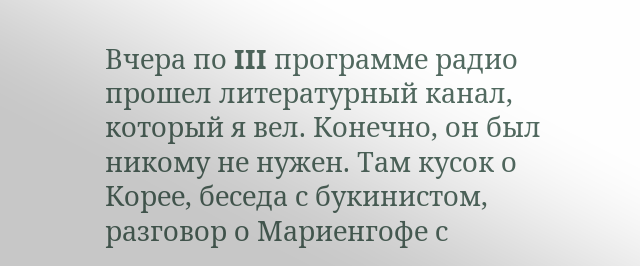Вчера по III программе радио прошел литературный канал, который я вел. Конечно, он был никому не нужен. Там кусок о Корее, беседа с букинистом, разговор о Мариенгофе с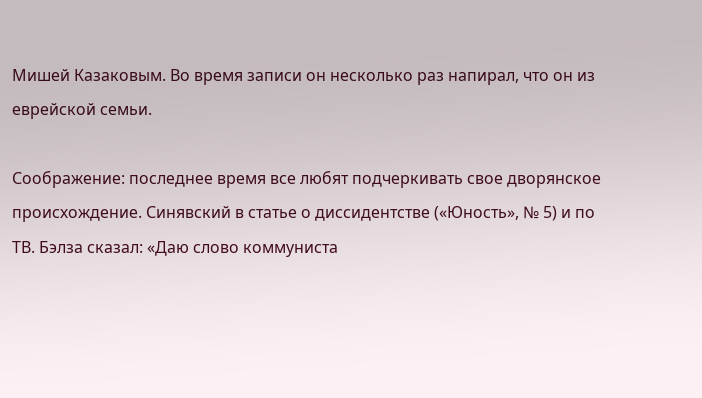Мишей Казаковым. Во время записи он несколько раз напирал, что он из еврейской семьи.

Соображение: последнее время все любят подчеркивать свое дворянское происхождение. Синявский в статье о диссидентстве («Юность», № 5) и по ТВ. Бэлза сказал: «Даю слово коммуниста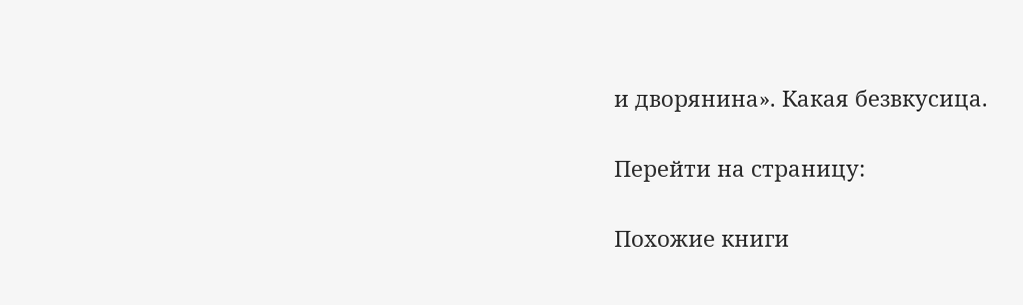и дворянина». Какая безвкусица.

Перейти на страницу:

Похожие книги